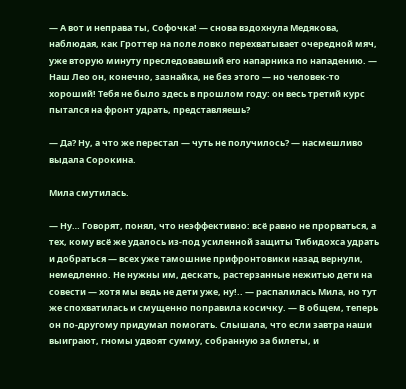— А вот и неправа ты, Софочка! — снова вздохнула Медякова, наблюдая, как Гроттер на поле ловко перехватывает очередной мяч, уже вторую минуту преследовавший его напарника по нападению. — Наш Лео он, конечно, зазнайка, не без этого — но человек-то хороший! Тебя не было здесь в прошлом году: он весь третий курс пытался на фронт удрать, представляешь?

— Да? Ну, а что же перестал — чуть не получилось? — насмешливо выдала Сорокина.

Мила смутилась.

— Ну… Говорят, понял, что неэффективно: всё равно не прорваться, а тех, кому всё же удалось из-под усиленной защиты Тибидохса удрать и добраться — всех уже тамошние прифронтовики назад вернули, немедленно. Не нужны им, дескать, растерзанные нежитью дети на совести — хотя мы ведь не дети уже, ну!.. — распалилась Мила, но тут же спохватилась и смущенно поправила косичку. — В общем, теперь он по-другому придумал помогать. Слышала, что если завтра наши выиграют, гномы удвоят сумму, собранную за билеты, и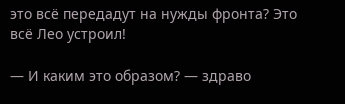это всё передадут на нужды фронта? Это всё Лео устроил!

— И каким это образом? — здраво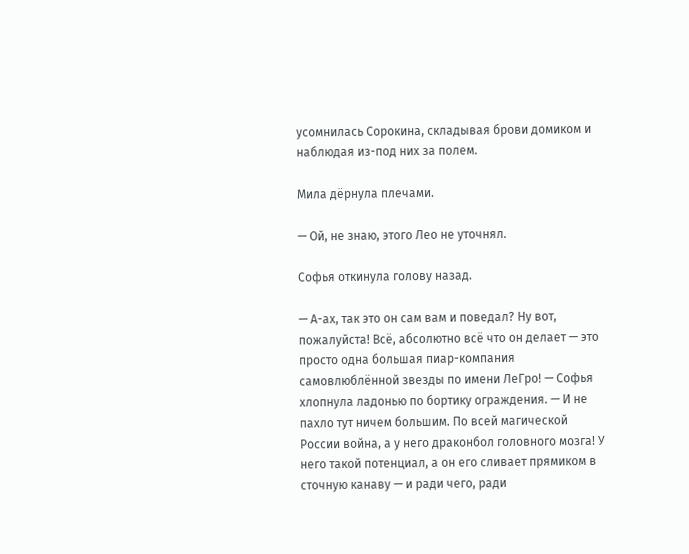усомнилась Сорокина, складывая брови домиком и наблюдая из-под них за полем.

Мила дёрнула плечами.

— Ой, не знаю, этого Лео не уточнял.

Софья откинула голову назад.

— А-ах, так это он сам вам и поведал? Ну вот, пожалуйста! Всё, абсолютно всё что он делает — это просто одна большая пиар-компания самовлюблённой звезды по имени ЛеГро! — Софья хлопнула ладонью по бортику ограждения. — И не пахло тут ничем большим. По всей магической России война, а у него драконбол головного мозга! У него такой потенциал, а он его сливает прямиком в сточную канаву — и ради чего, ради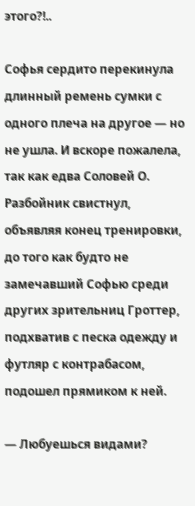этого?!..

Софья сердито перекинула длинный ремень сумки с одного плеча на другое — но не ушла. И вскоре пожалела, так как едва Соловей О. Разбойник свистнул, объявляя конец тренировки, до того как будто не замечавший Софью среди других зрительниц Гроттер, подхватив с песка одежду и футляр с контрабасом, подошел прямиком к ней.

— Любуешься видами?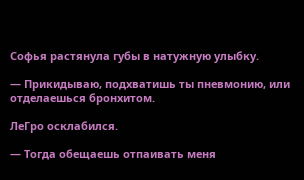Софья растянула губы в натужную улыбку.

— Прикидываю, подхватишь ты пневмонию, или отделаешься бронхитом.

ЛеГро осклабился.

— Тогда обещаешь отпаивать меня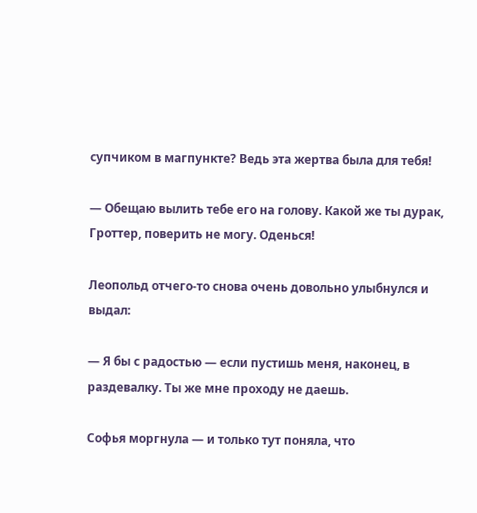супчиком в магпункте? Ведь эта жертва была для тебя!

— Обещаю вылить тебе его на голову. Какой же ты дурак, Гроттер, поверить не могу. Оденься!

Леопольд отчего-то снова очень довольно улыбнулся и выдал:

— Я бы с радостью — если пустишь меня, наконец, в раздевалку. Ты же мне проходу не даешь.

Софья моргнула — и только тут поняла, что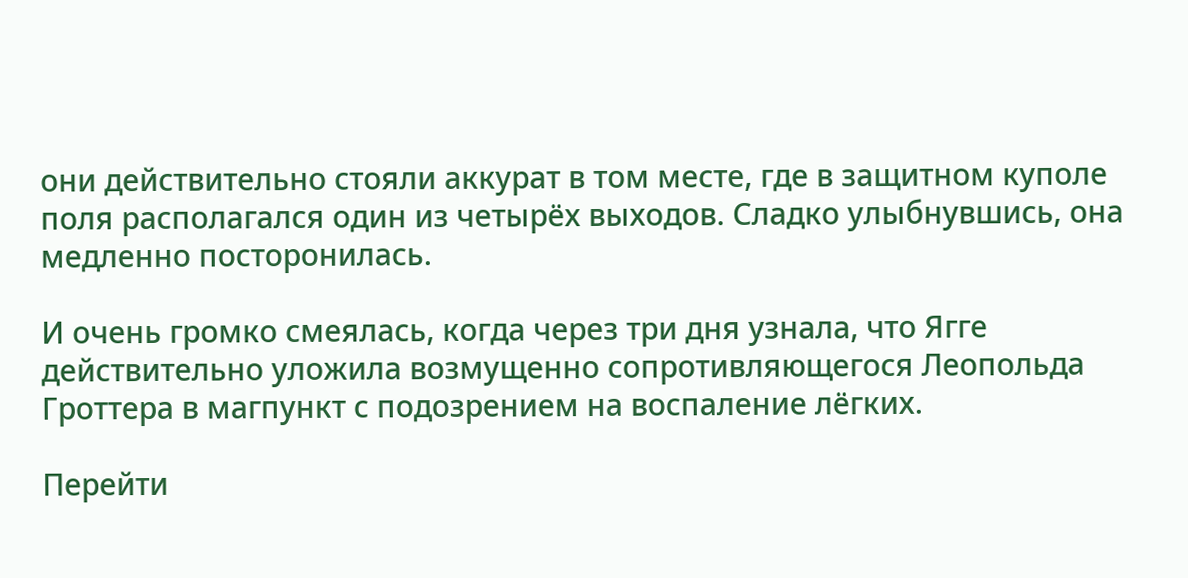они действительно стояли аккурат в том месте, где в защитном куполе поля располагался один из четырёх выходов. Сладко улыбнувшись, она медленно посторонилась.

И очень громко смеялась, когда через три дня узнала, что Ягге действительно уложила возмущенно сопротивляющегося Леопольда Гроттера в магпункт с подозрением на воспаление лёгких.

Перейти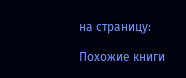на страницу:

Похожие книги